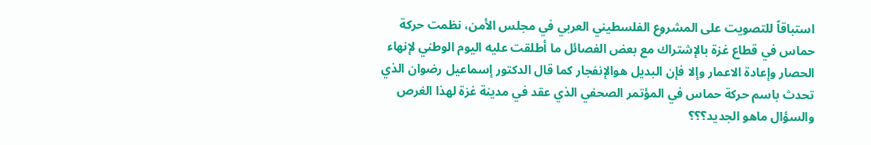استباقاً للتصويت على المشروع الفلسطيني العربي في مجلس الأمن، نظمت حركة حماس في قطاع غزة بالإشتراك مع بعض الفصائل ما أطلقت عليه اليوم الوطني لإنهاء الحصار وإعادة الاعمار وإلا فإن البديل هوالإنفجار كما قال الدكتور إسماعيل رضوان الذي تحدث باسم حركة حماس في المؤتمر الصحفي الذي عقد في مدينة غزة لهذا الغرص
والسؤال ماهو الجديد؟؟؟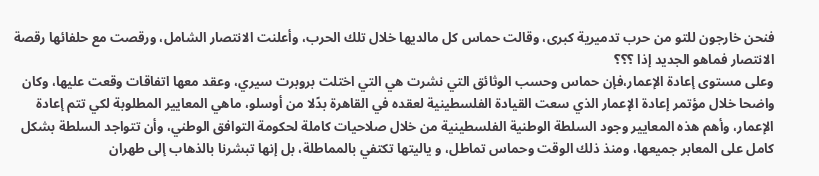فنحن خارجون للتو من حرب تدميرية كبرى، وقالت حماس كل مالديها خلال تلك الحرب، وأعلنت الانتصار الشامل، ورقصت مع حلفائها رقصة الانتصار فماهو الجديد إذا ؟؟؟
وعلى مستوى إعادة الإعمار،فإن حماس وحسب الوثائق التي نشرت هي التي اختلت بروبرت سيري، وعقد معها اتفاقات وقعت عليها، وكان واضحا خلال مؤتمر إعادة الإعمار الذي سعت القيادة الفلسطينية لعقده في القاهرة بدًلا من أوسلو، ماهي المعايير المطلوبة لكي تتم إعادة الإعمار، وأهم هذه المعايير وجود السلطة الوطنية الفلسطينية من خلال صلاحيات كاملة لحكومة التوافق الوطني، وأن تتواجد السلطة بشكل كامل على المعابر جميعها، ومنذ ذلك الوقت وحماس تماطل، و ياليتها تكتفي بالمماطلة، بل إنها تبشرنا بالذهاب إلى طهران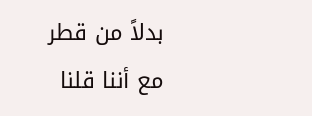بدلاً من قطر مع أننا قلنا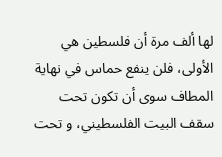لها ألف مرة أن فلسطين هي الأولى، فلن ينفع حماس في نهاية المطاف سوى أن تكون تحت سقف البيت الفلسطيني، و تحت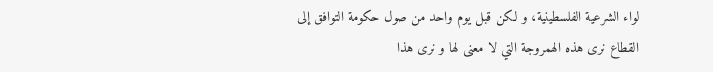لواء الشرعية الفلسطينية، و لكن قبل يوم واحد من صول حكومة التوافق إلى القطاع نرى هذه الهمروجة التي لا معنى لها و نرى هذا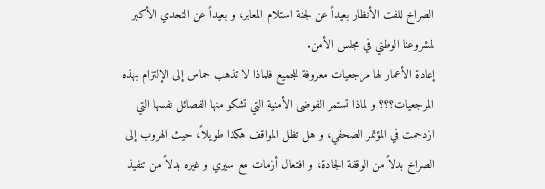الصراخ للفت الأنظار بعيداً عن لجنة استلام المعابر، و بعيداً عن التحدي الأكبر لمشروعنا الوطني في مجلس الأمن.
إعادة الأعمار لها مرجعيات معروفة للجميع فلماذا لا تذهب حماس إلى الإلتزام بهذه المرجعيات؟؟؟ و لماذا تستمر الفوضى الأمنية التي تشكو منها الفصائل نفسها التي ازدحمت في المؤتمر الصحفي، و هل تظل المواقف هكذا طويلاً، حيث الهروب إلى الصراخ بدلاً من الوقفة الجادة، و افتعال أزمات مع سيري و غيره بدلاً من تنفيذ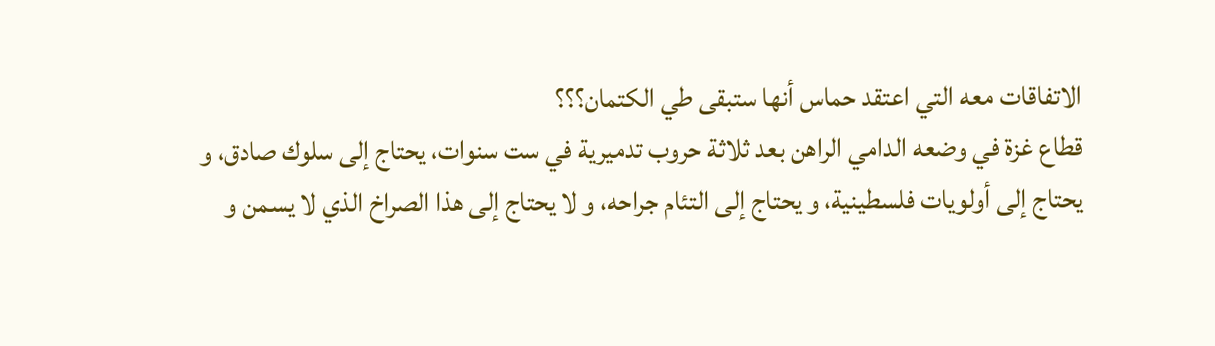الاتفاقات معه التي اعتقد حماس أنها ستبقى طي الكتمان؟؟؟
قطاع غزة في وضعه الدامي الراهن بعد ثلاثة حروب تدميرية في ست سنوات، يحتاج إلى سلوك صادق، و يحتاج إلى أولويات فلسطينية، و يحتاج إلى التئام جراحه، و لا يحتاج إلى هذا الصراخ الذي لا يسمن و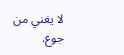لا يغني من جوع.